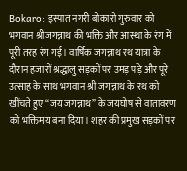Bokaro: इस्पात नगरी बोकारो गुरुवार को भगवान श्रीजगन्नाथ की भक्ति और आस्था के रंग में पूरी तरह रंग गई। वार्षिक जगन्नाथ रथ यात्रा के दौरान हजारों श्रद्धालु सड़कों पर उमड़ पड़े और पूरे उत्साह के साथ भगवान श्री जगन्नाथ के रथ को खींचते हुए “जय जगन्नाथ” के जयघोष से वातावरण को भक्तिमय बना दिया। शहर की प्रमुख सड़कों पर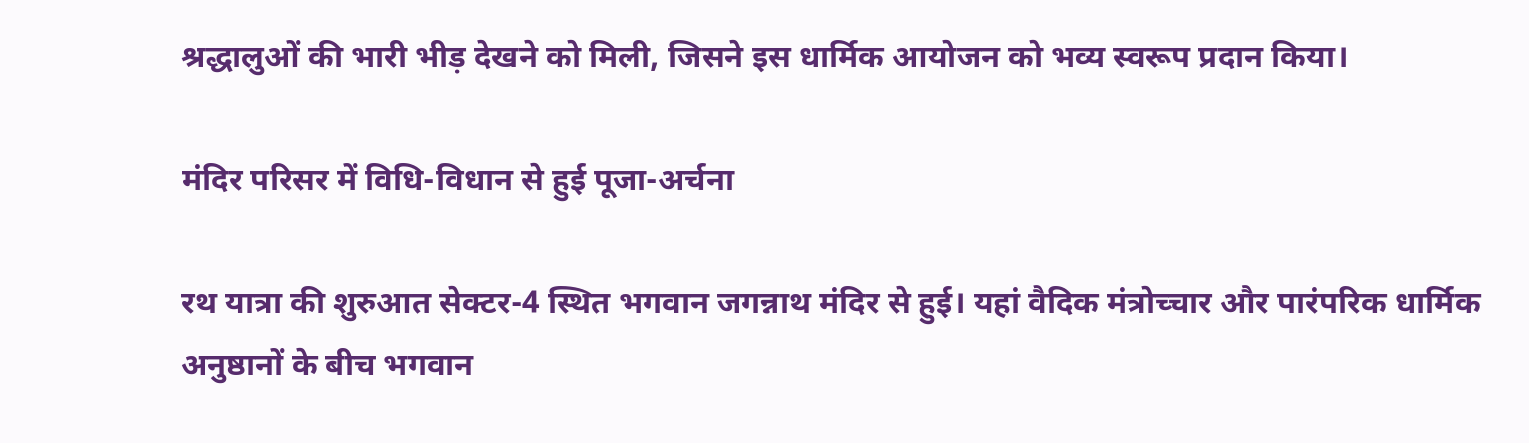श्रद्धालुओं की भारी भीड़ देखने को मिली, जिसने इस धार्मिक आयोजन को भव्य स्वरूप प्रदान किया।

मंदिर परिसर में विधि-विधान से हुई पूजा-अर्चना

रथ यात्रा की शुरुआत सेक्टर-4 स्थित भगवान जगन्नाथ मंदिर से हुई। यहां वैदिक मंत्रोच्चार और पारंपरिक धार्मिक अनुष्ठानों के बीच भगवान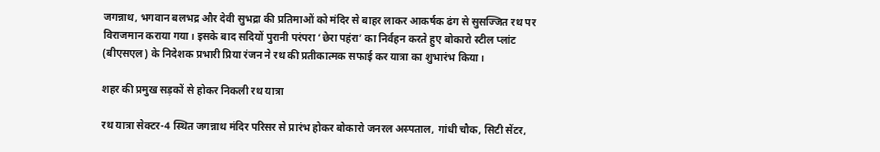जगन्नाथ, भगवान बलभद्र और देवी सुभद्रा की प्रतिमाओं को मंदिर से बाहर लाकर आकर्षक ढंग से सुसज्जित रथ पर विराजमान कराया गया। इसके बाद सदियों पुरानी परंपरा ‘छेरा पहंरा’ का निर्वहन करते हुए बोकारो स्टील प्लांट (बीएसएल) के निदेशक प्रभारी प्रिया रंजन ने रथ की प्रतीकात्मक सफाई कर यात्रा का शुभारंभ किया।

शहर की प्रमुख सड़कों से होकर निकली रथ यात्रा

रथ यात्रा सेक्टर-4 स्थित जगन्नाथ मंदिर परिसर से प्रारंभ होकर बोकारो जनरल अस्पताल, गांधी चौक, सिटी सेंटर,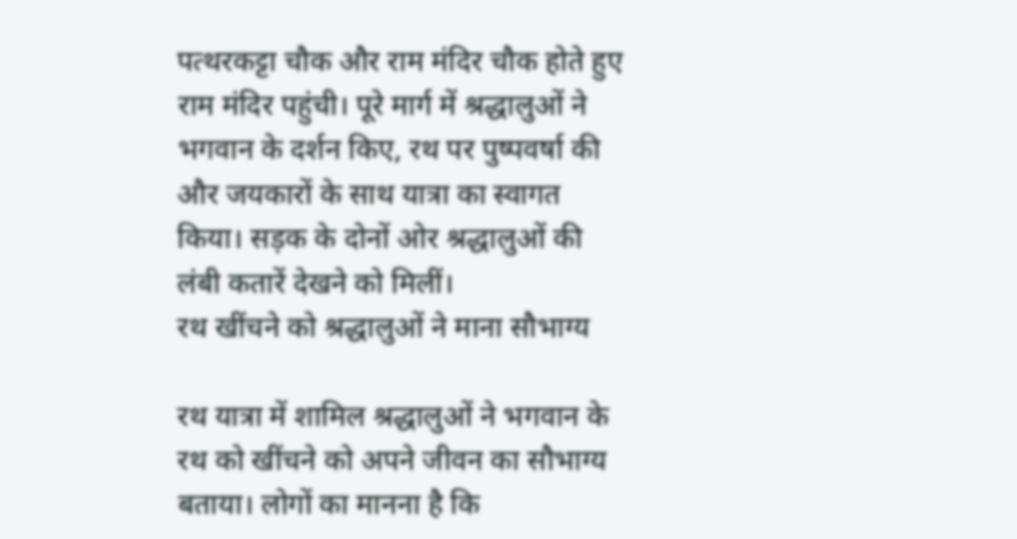पत्थरकट्टा चौक और राम मंदिर चौक होते हुए राम मंदिर पहुंची। पूरे मार्ग में श्रद्धालुओं ने भगवान के दर्शन किए, रथ पर पुष्पवर्षा की और जयकारों के साथ यात्रा का स्वागत किया। सड़क के दोनों ओर श्रद्धालुओं की लंबी कतारें देखने को मिलीं।
रथ खींचने को श्रद्धालुओं ने माना सौभाग्य

रथ यात्रा में शामिल श्रद्धालुओं ने भगवान के रथ को खींचने को अपने जीवन का सौभाग्य बताया। लोगों का मानना है कि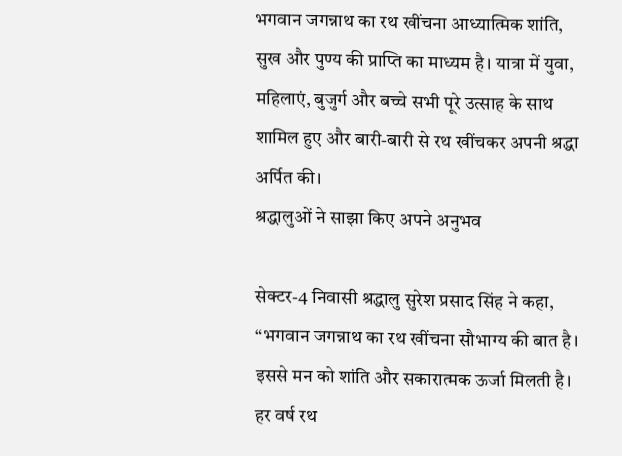भगवान जगन्नाथ का रथ खींचना आध्यात्मिक शांति, सुख और पुण्य की प्राप्ति का माध्यम है। यात्रा में युवा, महिलाएं, बुजुर्ग और बच्चे सभी पूरे उत्साह के साथ शामिल हुए और बारी-बारी से रथ खींचकर अपनी श्रद्धा अर्पित की।
श्रद्धालुओं ने साझा किए अपने अनुभव

सेक्टर-4 निवासी श्रद्धालु सुरेश प्रसाद सिंह ने कहा, “भगवान जगन्नाथ का रथ खींचना सौभाग्य की बात है। इससे मन को शांति और सकारात्मक ऊर्जा मिलती है। हर वर्ष रथ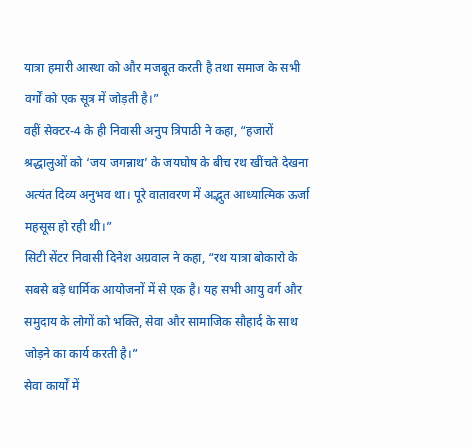यात्रा हमारी आस्था को और मजबूत करती है तथा समाज के सभी वर्गों को एक सूत्र में जोड़ती है।”
वहीं सेक्टर-4 के ही निवासी अनुप त्रिपाठी ने कहा, “हजारों श्रद्धालुओं को ‘जय जगन्नाथ’ के जयघोष के बीच रथ खींचते देखना अत्यंत दिव्य अनुभव था। पूरे वातावरण में अद्भुत आध्यात्मिक ऊर्जा महसूस हो रही थी।”
सिटी सेंटर निवासी दिनेश अग्रवाल ने कहा, “रथ यात्रा बोकारो के सबसे बड़े धार्मिक आयोजनों में से एक है। यह सभी आयु वर्ग और समुदाय के लोगों को भक्ति, सेवा और सामाजिक सौहार्द के साथ जोड़ने का कार्य करती है।”
सेवा कार्यों में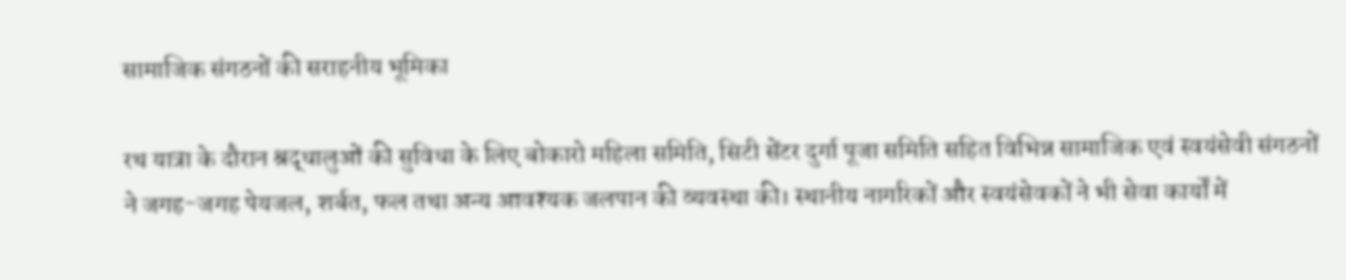सामाजिक संगठनों की सराहनीय भूमिका

रथ यात्रा के दौरान श्रद्धालुओं की सुविधा के लिए बोकारो महिला समिति, सिटी सेंटर दुर्गा पूजा समिति सहित विभिन्न सामाजिक एवं स्वयंसेवी संगठनों ने जगह-जगह पेयजल, शर्बत, फल तथा अन्य आवश्यक जलपान की व्यवस्था की। स्थानीय नागरिकों और स्वयंसेवकों ने भी सेवा कार्यों में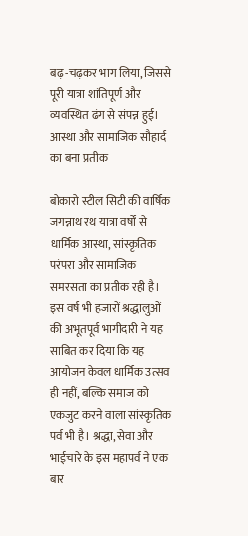बढ़-चढ़कर भाग लिया, जिससे पूरी यात्रा शांतिपूर्ण और व्यवस्थित ढंग से संपन्न हुई।
आस्था और सामाजिक सौहार्द का बना प्रतीक

बोकारो स्टील सिटी की वार्षिक जगन्नाथ रथ यात्रा वर्षों से धार्मिक आस्था, सांस्कृतिक परंपरा और सामाजिक समरसता का प्रतीक रही है। इस वर्ष भी हजारों श्रद्धालुओं की अभूतपूर्व भागीदारी ने यह साबित कर दिया कि यह आयोजन केवल धार्मिक उत्सव ही नहीं, बल्कि समाज को एकजुट करने वाला सांस्कृतिक पर्व भी है। श्रद्धा, सेवा और भाईचारे के इस महापर्व ने एक बार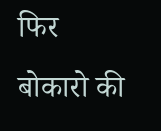फिर बोकारो की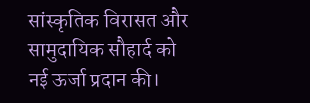सांस्कृतिक विरासत और सामुदायिक सौहार्द को नई ऊर्जा प्रदान की।